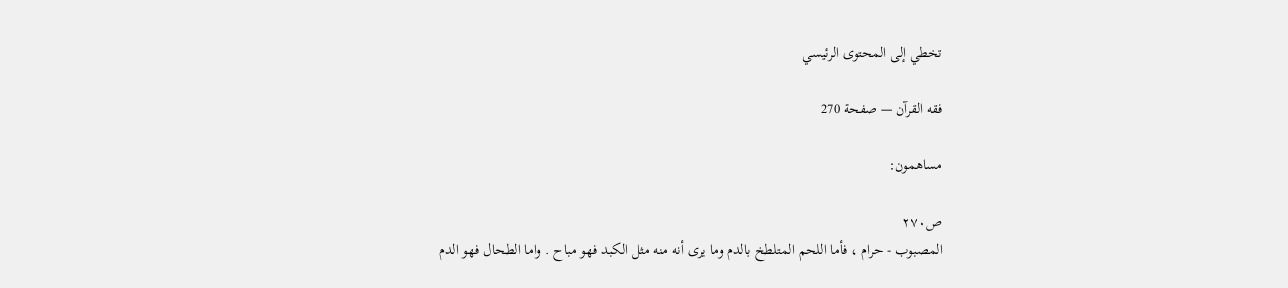تخطي إلى المحتوى الرئيسي

فقه القرآن — صفحة 270

مساهمون:

ص٢٧٠
المصبوب - حرام ، فأما اللحم المتلطخ بالدم وما يرى أنه منه مثل الكبد فهو مباح . واما الطحال فهو الدم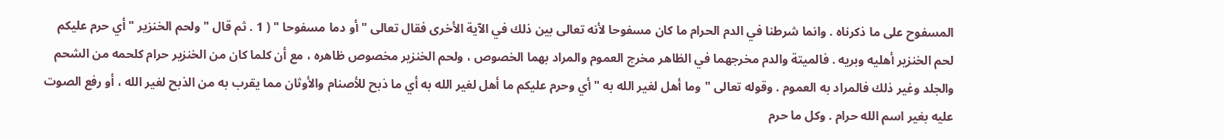المسفوح على ما ذكرناه . وانما شرطنا في الدم الحرام ما كان مسفوحا لأنه تعالى بين ذلك في الآية الأخرى فقال تعالى " أو دما مسفوحا " ( 1 . ثم قال " ولحم الخنزير " أي حرم عليكم لحم الخنزير أهليه وبريه . فالميتة والدم مخرجهما في الظاهر مخرج العموم والمراد بهما الخصوص ، ولحم الخنزير مخصوص ظاهره ، مع أن كلما كان من الخنزير حرام كلحمه من الشحم والجلد وغير ذلك فالمراد به العموم . وقوله تعالى " وما أهل لغير الله به " أي وحرم عليكم ما أهل لغير الله به أي ما ذبح للأصنام والأوثان مما يقرب به من الذبح لغير الله ، أو رفع الصوت عليه بغير اسم الله حرام . وكل ما حرم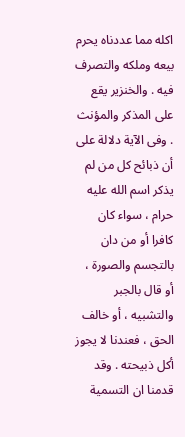اكله مما عددناه يحرم بيعه وملكه والتصرف فيه . والخنزير يقع على المذكر والمؤنث . وفى الآية دلالة على أن ذبائح كل من لم يذكر اسم الله عليه حرام ، سواء كان كافرا أو من دان بالتجسم والصورة ، أو قال بالجبر والتشبيه ، أو خالف الحق ، فعندنا لا يجوز أكل ذبيحته . وقد قدمنا ان التسمية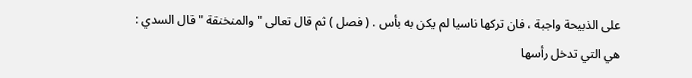على الذبيحة واجبة ، فان تركها ناسيا لم يكن به بأس . ( فصل ) ثم قال تعالى " والمنخنقة " قال السدي : هي التي تدخل رأسها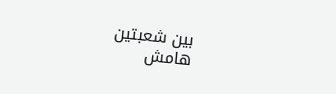بين شعبتين
هامش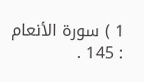1 ) سورة الأنعام : 145 .